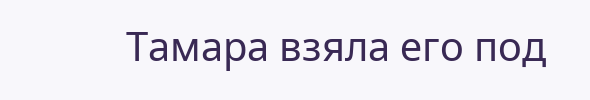Тамара взяла его под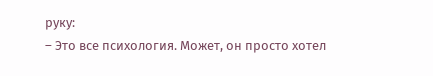руку:
– Это все психология. Может, он просто хотел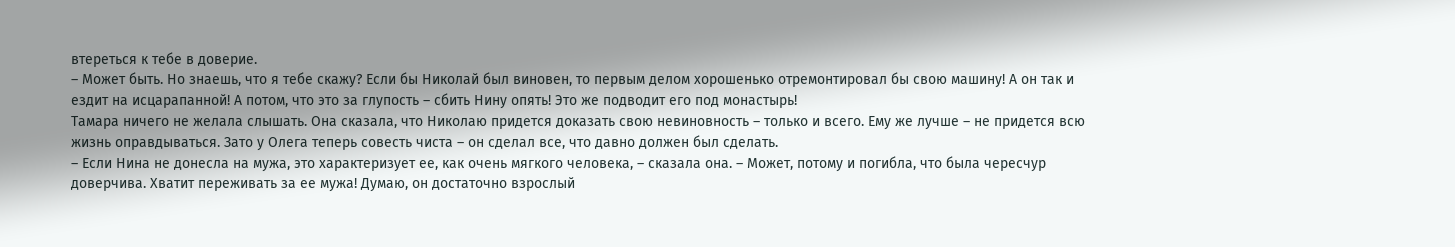втереться к тебе в доверие.
– Может быть. Но знаешь, что я тебе скажу? Если бы Николай был виновен, то первым делом хорошенько отремонтировал бы свою машину! А он так и ездит на исцарапанной! А потом, что это за глупость – сбить Нину опять! Это же подводит его под монастырь!
Тамара ничего не желала слышать. Она сказала, что Николаю придется доказать свою невиновность – только и всего. Ему же лучше – не придется всю жизнь оправдываться. Зато у Олега теперь совесть чиста – он сделал все, что давно должен был сделать.
– Если Нина не донесла на мужа, это характеризует ее, как очень мягкого человека, – сказала она. – Может, потому и погибла, что была чересчур доверчива. Хватит переживать за ее мужа! Думаю, он достаточно взрослый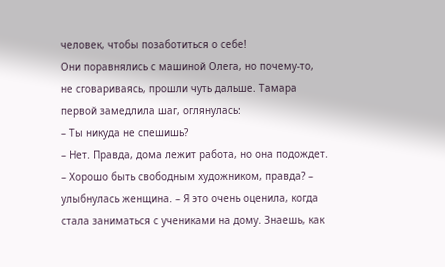человек, чтобы позаботиться о себе!
Они поравнялись с машиной Олега, но почему-то, не сговариваясь, прошли чуть дальше. Тамара первой замедлила шаг, оглянулась:
– Ты никуда не спешишь?
– Нет. Правда, дома лежит работа, но она подождет.
– Хорошо быть свободным художником, правда? – улыбнулась женщина. – Я это очень оценила, когда стала заниматься с учениками на дому. Знаешь, как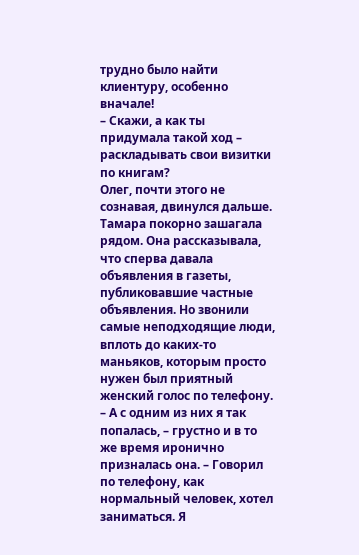трудно было найти клиентуру, особенно вначале!
– Скажи, а как ты придумала такой ход – раскладывать свои визитки по книгам?
Олег, почти этого не сознавая, двинулся дальше. Тамара покорно зашагала рядом. Она рассказывала, что сперва давала объявления в газеты, публиковавшие частные объявления. Но звонили самые неподходящие люди, вплоть до каких-то маньяков, которым просто нужен был приятный женский голос по телефону.
– А с одним из них я так попалась, – грустно и в то же время иронично призналась она. – Говорил по телефону, как нормальный человек, хотел заниматься. Я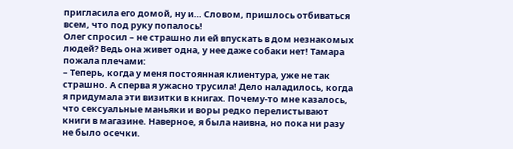пригласила его домой, ну и… Словом, пришлось отбиваться всем, что под руку попалось!
Олег спросил – не страшно ли ей впускать в дом незнакомых людей? Ведь она живет одна, у нее даже собаки нет! Тамара пожала плечами:
– Теперь, когда у меня постоянная клиентура, уже не так страшно. А сперва я ужасно трусила! Дело наладилось, когда я придумала эти визитки в книгах. Почему-то мне казалось, что сексуальные маньяки и воры редко перелистывают книги в магазине. Наверное, я была наивна, но пока ни разу не было осечки.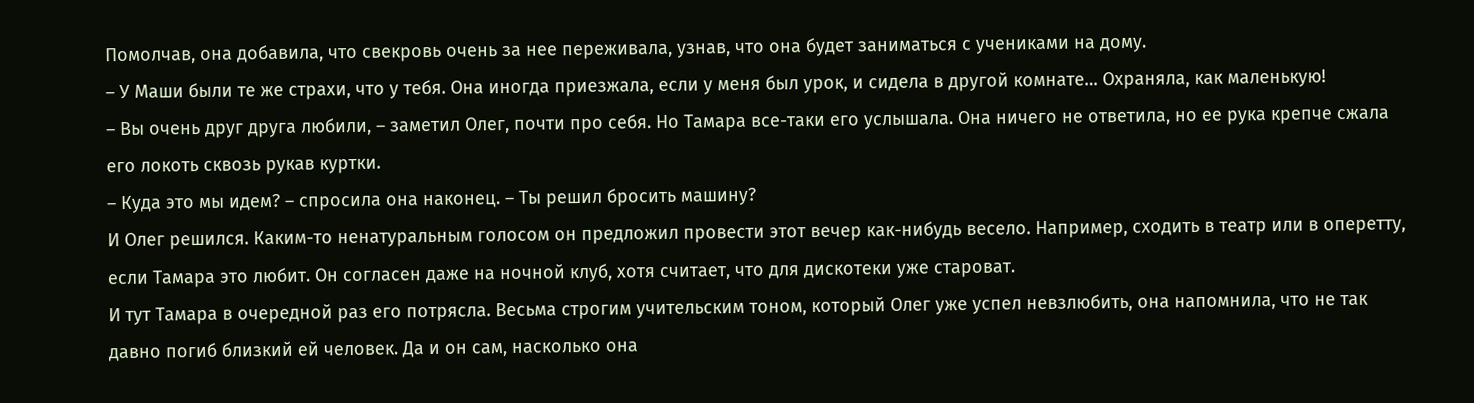Помолчав, она добавила, что свекровь очень за нее переживала, узнав, что она будет заниматься с учениками на дому.
– У Маши были те же страхи, что у тебя. Она иногда приезжала, если у меня был урок, и сидела в другой комнате… Охраняла, как маленькую!
– Вы очень друг друга любили, – заметил Олег, почти про себя. Но Тамара все-таки его услышала. Она ничего не ответила, но ее рука крепче сжала его локоть сквозь рукав куртки.
– Куда это мы идем? – спросила она наконец. – Ты решил бросить машину?
И Олег решился. Каким-то ненатуральным голосом он предложил провести этот вечер как-нибудь весело. Например, сходить в театр или в оперетту, если Тамара это любит. Он согласен даже на ночной клуб, хотя считает, что для дискотеки уже староват.
И тут Тамара в очередной раз его потрясла. Весьма строгим учительским тоном, который Олег уже успел невзлюбить, она напомнила, что не так давно погиб близкий ей человек. Да и он сам, насколько она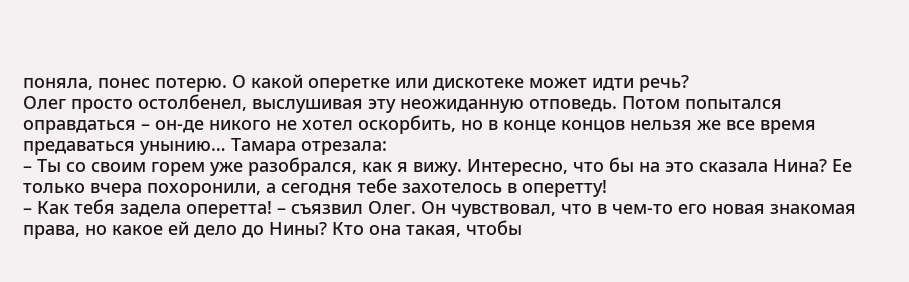поняла, понес потерю. О какой оперетке или дискотеке может идти речь?
Олег просто остолбенел, выслушивая эту неожиданную отповедь. Потом попытался оправдаться – он-де никого не хотел оскорбить, но в конце концов нельзя же все время предаваться унынию… Тамара отрезала:
– Ты со своим горем уже разобрался, как я вижу. Интересно, что бы на это сказала Нина? Ее только вчера похоронили, а сегодня тебе захотелось в оперетту!
– Как тебя задела оперетта! – съязвил Олег. Он чувствовал, что в чем-то его новая знакомая права, но какое ей дело до Нины? Кто она такая, чтобы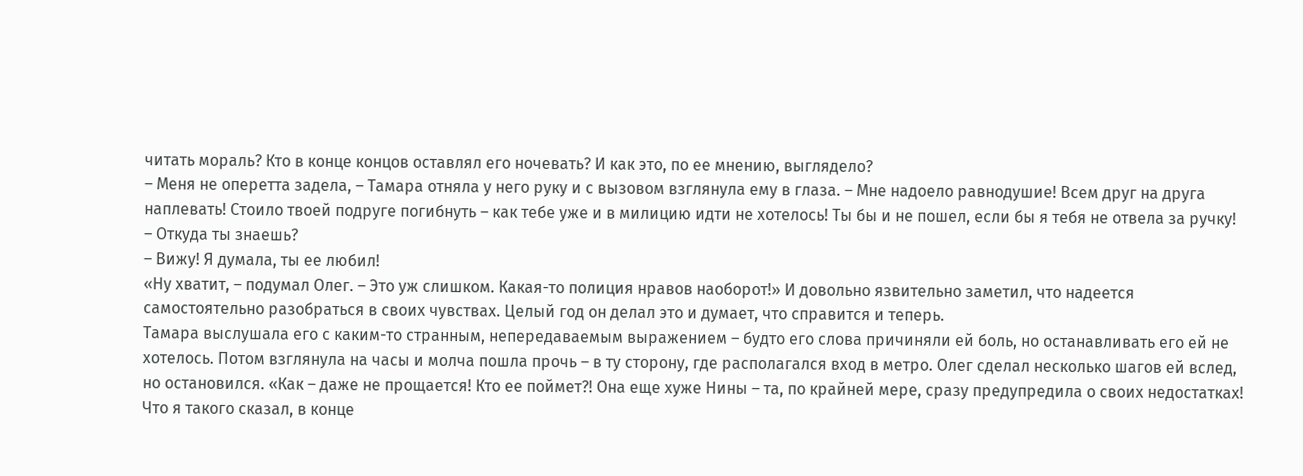читать мораль? Кто в конце концов оставлял его ночевать? И как это, по ее мнению, выглядело?
– Меня не оперетта задела, – Тамара отняла у него руку и с вызовом взглянула ему в глаза. – Мне надоело равнодушие! Всем друг на друга наплевать! Стоило твоей подруге погибнуть – как тебе уже и в милицию идти не хотелось! Ты бы и не пошел, если бы я тебя не отвела за ручку!
– Откуда ты знаешь?
– Вижу! Я думала, ты ее любил!
«Ну хватит, – подумал Олег. – Это уж слишком. Какая-то полиция нравов наоборот!» И довольно язвительно заметил, что надеется самостоятельно разобраться в своих чувствах. Целый год он делал это и думает, что справится и теперь.
Тамара выслушала его с каким-то странным, непередаваемым выражением – будто его слова причиняли ей боль, но останавливать его ей не хотелось. Потом взглянула на часы и молча пошла прочь – в ту сторону, где располагался вход в метро. Олег сделал несколько шагов ей вслед, но остановился. «Как – даже не прощается! Кто ее поймет?! Она еще хуже Нины – та, по крайней мере, сразу предупредила о своих недостатках! Что я такого сказал, в конце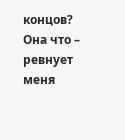концов? Она что – ревнует меня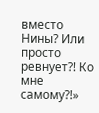вместо Нины? Или просто ревнует?! Ко мне самому?!»